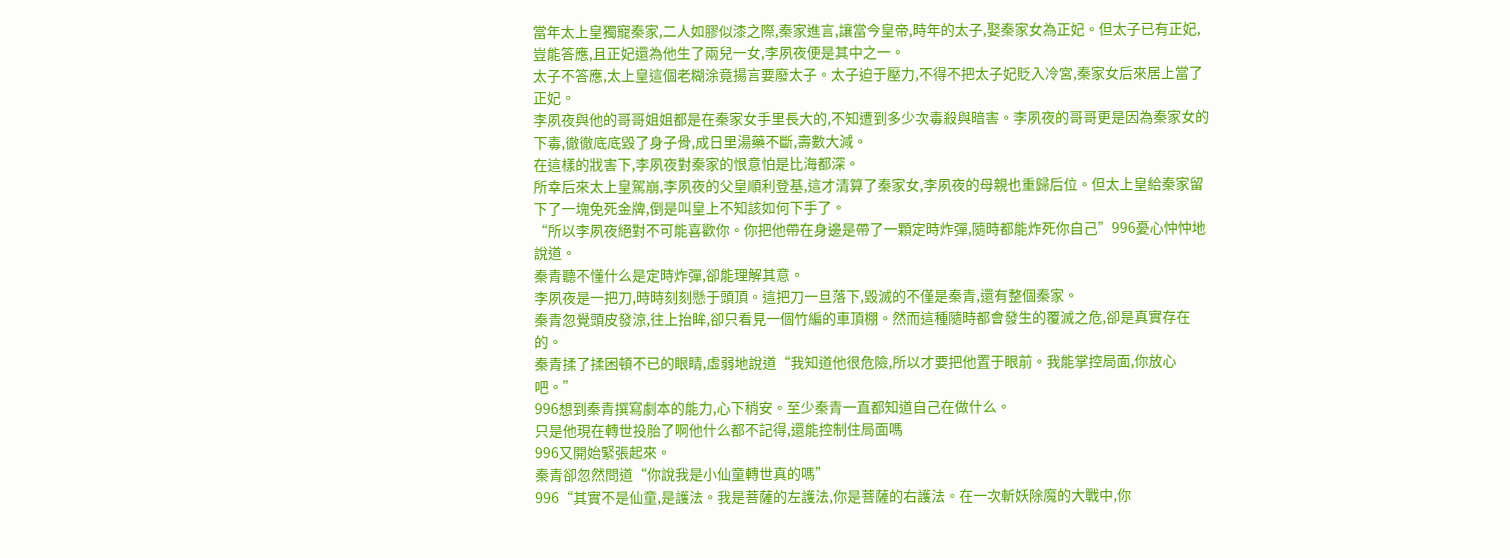當年太上皇獨寵秦家,二人如膠似漆之際,秦家進言,讓當今皇帝,時年的太子,娶秦家女為正妃。但太子已有正妃,豈能答應,且正妃還為他生了兩兒一女,李夙夜便是其中之一。
太子不答應,太上皇這個老糊涂竟揚言要廢太子。太子迫于壓力,不得不把太子妃貶入冷宮,秦家女后來居上當了正妃。
李夙夜與他的哥哥姐姐都是在秦家女手里長大的,不知遭到多少次毒殺與暗害。李夙夜的哥哥更是因為秦家女的下毒,徹徹底底毀了身子骨,成日里湯藥不斷,壽數大減。
在這樣的戕害下,李夙夜對秦家的恨意怕是比海都深。
所幸后來太上皇駕崩,李夙夜的父皇順利登基,這才清算了秦家女,李夙夜的母親也重歸后位。但太上皇給秦家留下了一塊免死金牌,倒是叫皇上不知該如何下手了。
“所以李夙夜絕對不可能喜歡你。你把他帶在身邊是帶了一顆定時炸彈,隨時都能炸死你自己”996憂心忡忡地說道。
秦青聽不懂什么是定時炸彈,卻能理解其意。
李夙夜是一把刀,時時刻刻懸于頭頂。這把刀一旦落下,毀滅的不僅是秦青,還有整個秦家。
秦青忽覺頭皮發涼,往上抬眸,卻只看見一個竹編的車頂棚。然而這種隨時都會發生的覆滅之危,卻是真實存在的。
秦青揉了揉困頓不已的眼睛,虛弱地說道“我知道他很危險,所以才要把他置于眼前。我能掌控局面,你放心吧。”
996想到秦青撰寫劇本的能力,心下稍安。至少秦青一直都知道自己在做什么。
只是他現在轉世投胎了啊他什么都不記得,還能控制住局面嗎
996又開始緊張起來。
秦青卻忽然問道“你說我是小仙童轉世真的嗎”
996“其實不是仙童,是護法。我是菩薩的左護法,你是菩薩的右護法。在一次斬妖除魔的大戰中,你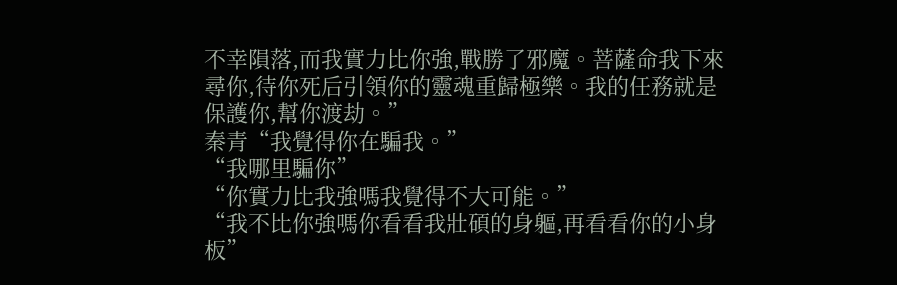不幸隕落,而我實力比你強,戰勝了邪魔。菩薩命我下來尋你,待你死后引領你的靈魂重歸極樂。我的任務就是保護你,幫你渡劫。”
秦青“我覺得你在騙我。”
“我哪里騙你”
“你實力比我強嗎我覺得不大可能。”
“我不比你強嗎你看看我壯碩的身軀,再看看你的小身板”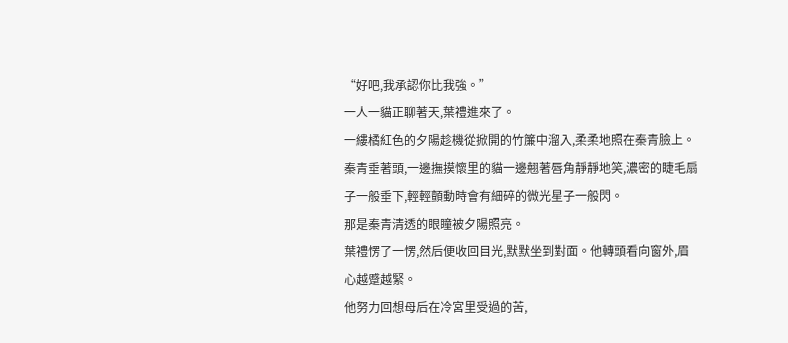“好吧,我承認你比我強。”
一人一貓正聊著天,葉禮進來了。
一縷橘紅色的夕陽趁機從掀開的竹簾中溜入,柔柔地照在秦青臉上。
秦青垂著頭,一邊撫摸懷里的貓一邊翹著唇角靜靜地笑,濃密的睫毛扇子一般垂下,輕輕顫動時會有細碎的微光星子一般閃。
那是秦青清透的眼瞳被夕陽照亮。
葉禮愣了一愣,然后便收回目光,默默坐到對面。他轉頭看向窗外,眉心越蹙越緊。
他努力回想母后在冷宮里受過的苦,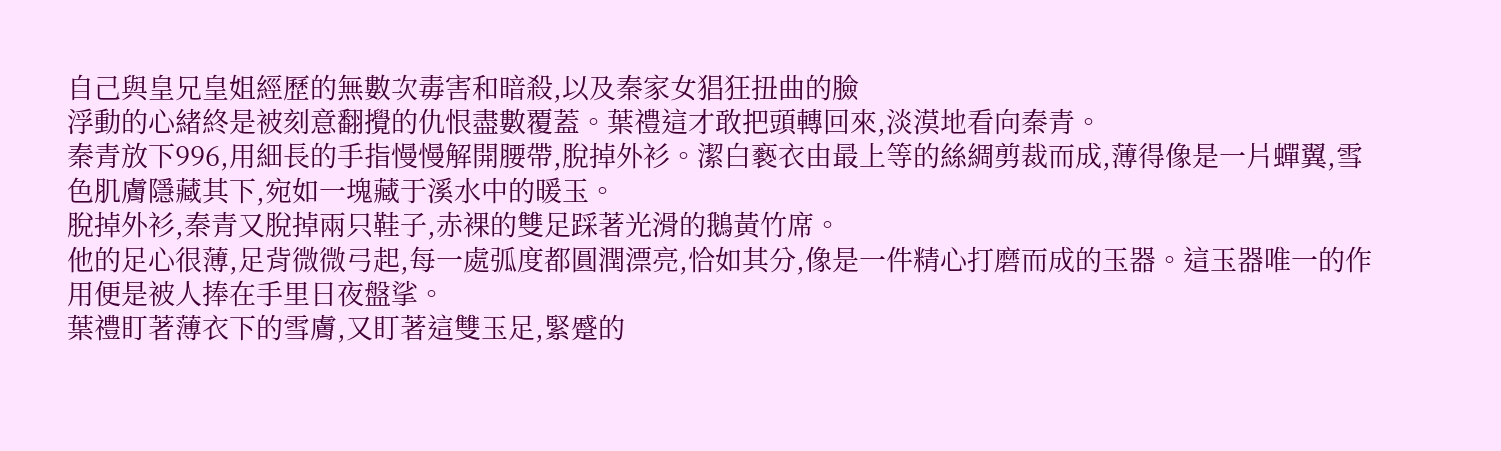自己與皇兄皇姐經歷的無數次毒害和暗殺,以及秦家女猖狂扭曲的臉
浮動的心緒終是被刻意翻攪的仇恨盡數覆蓋。葉禮這才敢把頭轉回來,淡漠地看向秦青。
秦青放下996,用細長的手指慢慢解開腰帶,脫掉外衫。潔白褻衣由最上等的絲綢剪裁而成,薄得像是一片蟬翼,雪色肌膚隱藏其下,宛如一塊藏于溪水中的暖玉。
脫掉外衫,秦青又脫掉兩只鞋子,赤裸的雙足踩著光滑的鵝黃竹席。
他的足心很薄,足背微微弓起,每一處弧度都圓潤漂亮,恰如其分,像是一件精心打磨而成的玉器。這玉器唯一的作用便是被人捧在手里日夜盤挲。
葉禮盯著薄衣下的雪膚,又盯著這雙玉足,緊蹙的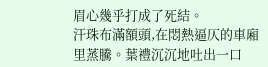眉心幾乎打成了死結。
汗珠布滿額頭,在悶熱逼仄的車廂里蒸騰。葉禮沉沉地吐出一口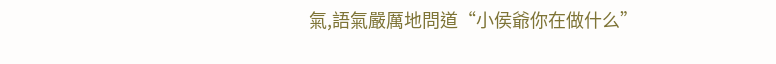氣,語氣嚴厲地問道“小侯爺你在做什么”